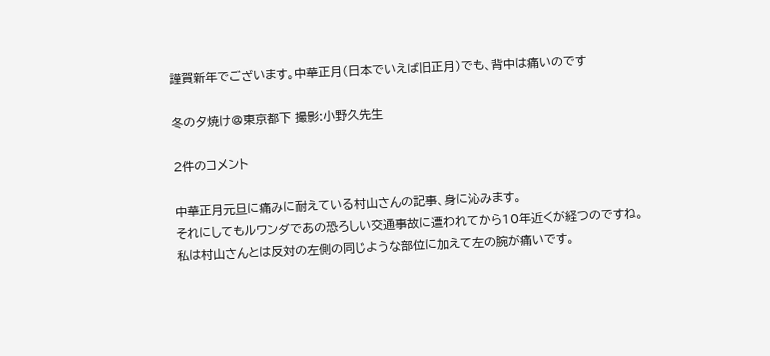謹賀新年でございます。中華正月(日本でいえば旧正月)でも、背中は痛いのです

冬の夕焼け@東京都下 撮影:小野久先生

2件のコメント

中華正月元旦に痛みに耐えている村山さんの記事、身に沁みます。
それにしてもルワンダであの恐ろしい交通事故に遭われてから10年近くが経つのですね。
私は村山さんとは反対の左側の同じような部位に加えて左の腕が痛いです。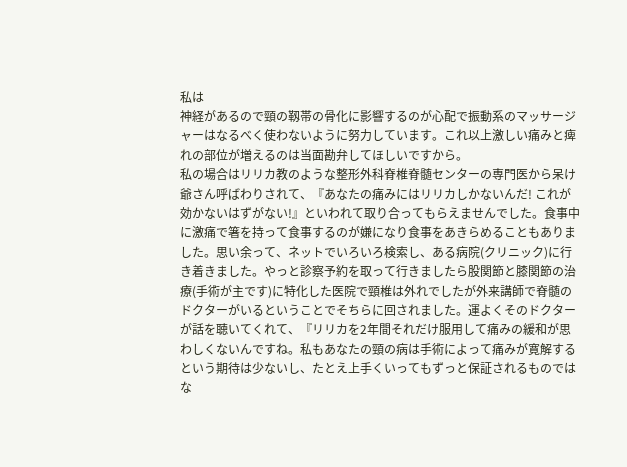私は
神経があるので頸の靱帯の骨化に影響するのが心配で振動系のマッサージャーはなるべく使わないように努力しています。これ以上激しい痛みと痺れの部位が増えるのは当面勘弁してほしいですから。
私の場合はリリカ教のような整形外科脊椎脊髄センターの専門医から呆け爺さん呼ばわりされて、『あなたの痛みにはリリカしかないんだ! これが効かないはずがない!』といわれて取り合ってもらえませんでした。食事中に激痛で箸を持って食事するのが嫌になり食事をあきらめることもありました。思い余って、ネットでいろいろ検索し、ある病院(クリニック)に行き着きました。やっと診察予約を取って行きましたら股関節と膝関節の治療(手術が主です)に特化した医院で頸椎は外れでしたが外来講師で脊髄のドクターがいるということでそちらに回されました。運よくそのドクターが話を聴いてくれて、『リリカを2年間それだけ服用して痛みの緩和が思わしくないんですね。私もあなたの頸の病は手術によって痛みが寛解するという期待は少ないし、たとえ上手くいってもずっと保証されるものではな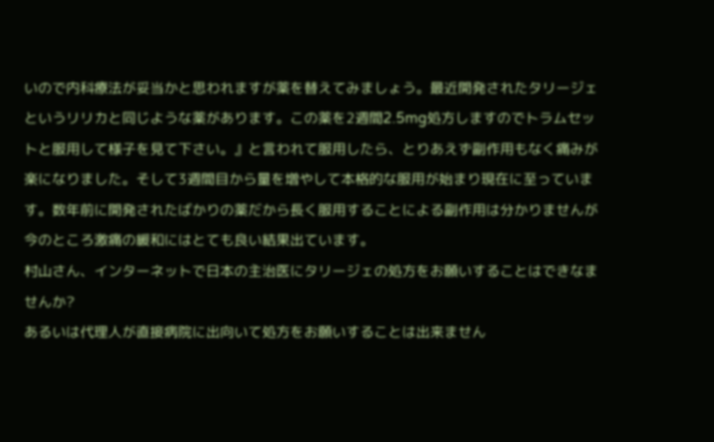いので内科療法が妥当かと思われますが薬を替えてみましょう。最近開発されたタリージェというリリカと同じような薬があります。この薬を2週間2.5mg処方しますのでトラムセットと服用して様子を見て下さい。』と言われて服用したら、とりあえず副作用もなく痛みが楽になりました。そして3週間目から量を増やして本格的な服用が始まり現在に至っています。数年前に開発されたばかりの薬だから長く服用することによる副作用は分かりませんが今のところ激痛の緩和にはとても良い結果出ています。
村山さん、インターネットで日本の主治医にタリージェの処方をお願いすることはできなませんか?
あるいは代理人が直接病院に出向いて処方をお願いすることは出来ません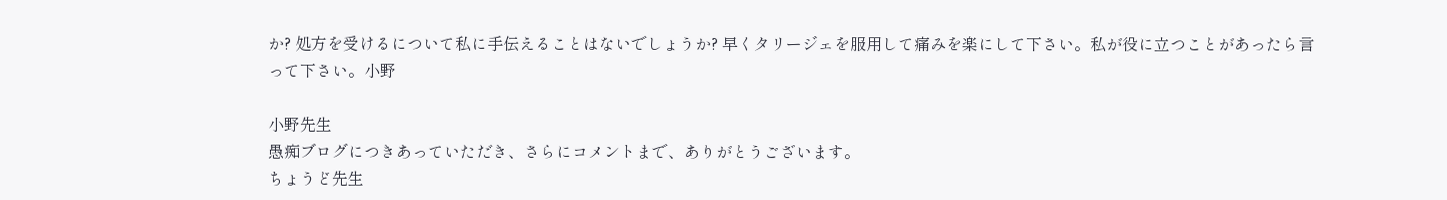か? 処方を受けるについて私に手伝えることはないでしょうか? 早くタリージェを服用して痛みを楽にして下さい。私が役に立つことがあったら言って下さい。小野

小野先生
愚痴ブログにつきあっていただき、さらにコメントまで、ありがとうございます。
ちょうど先生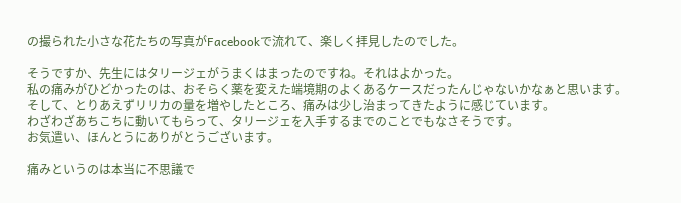の撮られた小さな花たちの写真がFacebookで流れて、楽しく拝見したのでした。

そうですか、先生にはタリージェがうまくはまったのですね。それはよかった。
私の痛みがひどかったのは、おそらく薬を変えた端境期のよくあるケースだったんじゃないかなぁと思います。
そして、とりあえずリリカの量を増やしたところ、痛みは少し治まってきたように感じています。
わざわざあちこちに動いてもらって、タリージェを入手するまでのことでもなさそうです。
お気遣い、ほんとうにありがとうございます。

痛みというのは本当に不思議で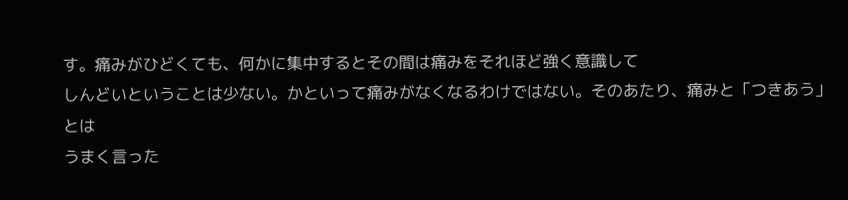す。痛みがひどくても、何かに集中するとその間は痛みをそれほど強く意識して
しんどいということは少ない。かといって痛みがなくなるわけではない。そのあたり、痛みと「つきあう」とは
うまく言った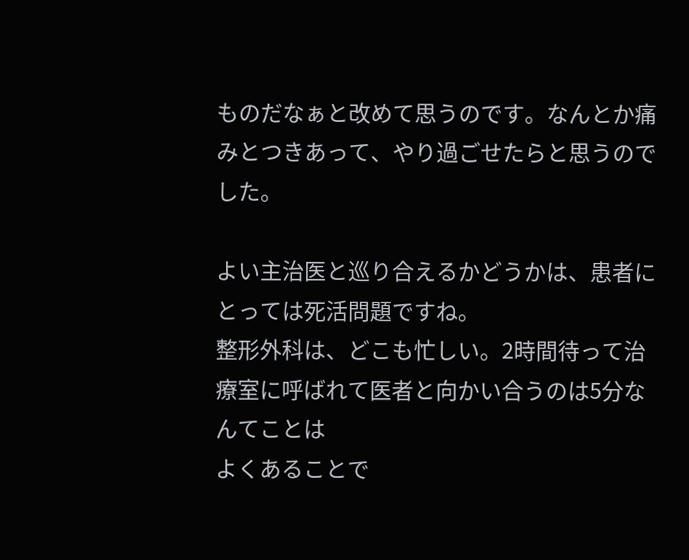ものだなぁと改めて思うのです。なんとか痛みとつきあって、やり過ごせたらと思うのでした。

よい主治医と巡り合えるかどうかは、患者にとっては死活問題ですね。
整形外科は、どこも忙しい。2時間待って治療室に呼ばれて医者と向かい合うのは5分なんてことは
よくあることで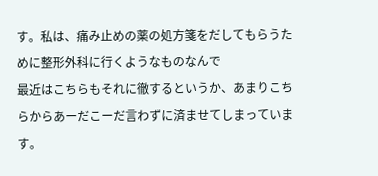す。私は、痛み止めの薬の処方箋をだしてもらうために整形外科に行くようなものなんで
最近はこちらもそれに徹するというか、あまりこちらからあーだこーだ言わずに済ませてしまっています。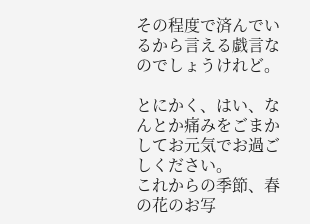その程度で済んでいるから言える戯言なのでしょうけれど。

とにかく、はい、なんとか痛みをごまかしてお元気でお過ごしください。
これからの季節、春の花のお写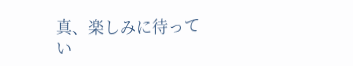真、楽しみに待ってい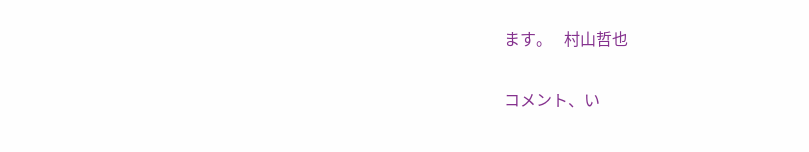ます。   村山哲也

コメント、い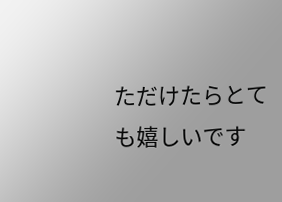ただけたらとても嬉しいです